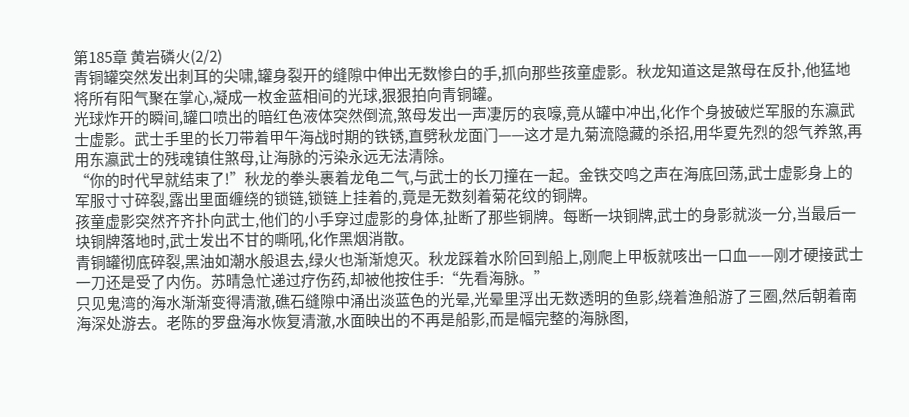第185章 黄岩磷火(2/2)
青铜罐突然发出刺耳的尖啸,罐身裂开的缝隙中伸出无数惨白的手,抓向那些孩童虚影。秋龙知道这是煞母在反扑,他猛地将所有阳气聚在掌心,凝成一枚金蓝相间的光球,狠狠拍向青铜罐。
光球炸开的瞬间,罐口喷出的暗红色液体突然倒流,煞母发出一声凄厉的哀嚎,竟从罐中冲出,化作个身披破烂军服的东瀛武士虚影。武士手里的长刀带着甲午海战时期的铁锈,直劈秋龙面门——这才是九菊流隐藏的杀招,用华夏先烈的怨气养煞,再用东瀛武士的残魂镇住煞母,让海脉的污染永远无法清除。
“你的时代早就结束了!”秋龙的拳头裹着龙龟二气,与武士的长刀撞在一起。金铁交鸣之声在海底回荡,武士虚影身上的军服寸寸碎裂,露出里面缠绕的锁链,锁链上挂着的,竟是无数刻着菊花纹的铜牌。
孩童虚影突然齐齐扑向武士,他们的小手穿过虚影的身体,扯断了那些铜牌。每断一块铜牌,武士的身影就淡一分,当最后一块铜牌落地时,武士发出不甘的嘶吼,化作黑烟消散。
青铜罐彻底碎裂,黑油如潮水般退去,绿火也渐渐熄灭。秋龙踩着水阶回到船上,刚爬上甲板就咳出一口血——刚才硬接武士一刀还是受了内伤。苏晴急忙递过疗伤药,却被他按住手:“先看海脉。”
只见鬼湾的海水渐渐变得清澈,礁石缝隙中涌出淡蓝色的光晕,光晕里浮出无数透明的鱼影,绕着渔船游了三圈,然后朝着南海深处游去。老陈的罗盘海水恢复清澈,水面映出的不再是船影,而是幅完整的海脉图,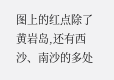图上的红点除了黄岩岛,还有西沙、南沙的多处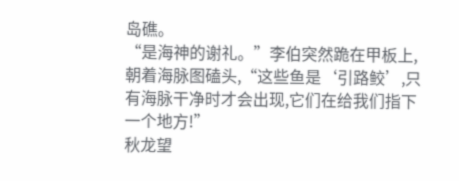岛礁。
“是海神的谢礼。”李伯突然跪在甲板上,朝着海脉图磕头,“这些鱼是‘引路鲛’,只有海脉干净时才会出现,它们在给我们指下一个地方!”
秋龙望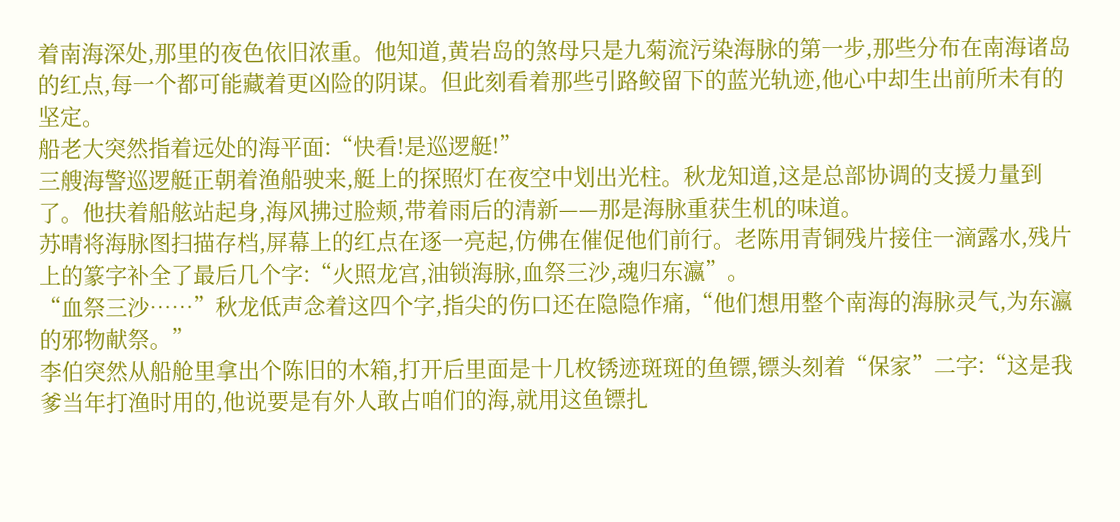着南海深处,那里的夜色依旧浓重。他知道,黄岩岛的煞母只是九菊流污染海脉的第一步,那些分布在南海诸岛的红点,每一个都可能藏着更凶险的阴谋。但此刻看着那些引路鲛留下的蓝光轨迹,他心中却生出前所未有的坚定。
船老大突然指着远处的海平面:“快看!是巡逻艇!”
三艘海警巡逻艇正朝着渔船驶来,艇上的探照灯在夜空中划出光柱。秋龙知道,这是总部协调的支援力量到了。他扶着船舷站起身,海风拂过脸颊,带着雨后的清新——那是海脉重获生机的味道。
苏晴将海脉图扫描存档,屏幕上的红点在逐一亮起,仿佛在催促他们前行。老陈用青铜残片接住一滴露水,残片上的篆字补全了最后几个字:“火照龙宫,油锁海脉,血祭三沙,魂归东瀛”。
“血祭三沙……”秋龙低声念着这四个字,指尖的伤口还在隐隐作痛,“他们想用整个南海的海脉灵气,为东瀛的邪物献祭。”
李伯突然从船舱里拿出个陈旧的木箱,打开后里面是十几枚锈迹斑斑的鱼镖,镖头刻着“保家”二字:“这是我爹当年打渔时用的,他说要是有外人敢占咱们的海,就用这鱼镖扎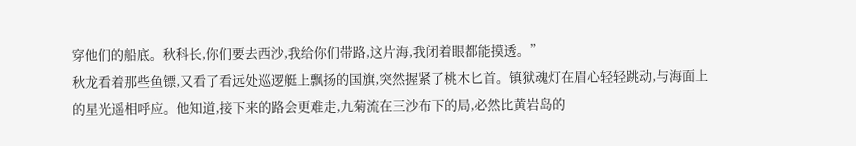穿他们的船底。秋科长,你们要去西沙,我给你们带路,这片海,我闭着眼都能摸透。”
秋龙看着那些鱼镖,又看了看远处巡逻艇上飘扬的国旗,突然握紧了桃木匕首。镇狱魂灯在眉心轻轻跳动,与海面上的星光遥相呼应。他知道,接下来的路会更难走,九菊流在三沙布下的局,必然比黄岩岛的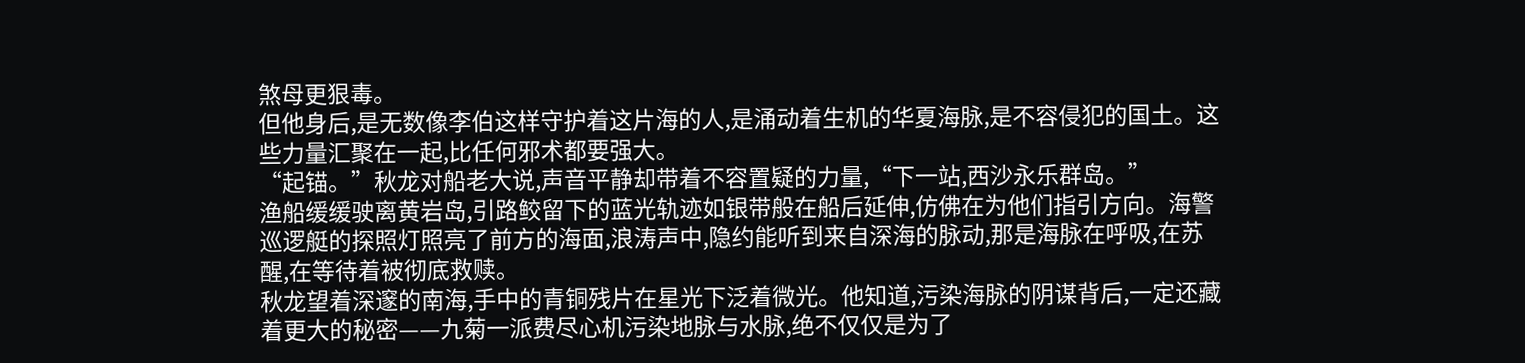煞母更狠毒。
但他身后,是无数像李伯这样守护着这片海的人,是涌动着生机的华夏海脉,是不容侵犯的国土。这些力量汇聚在一起,比任何邪术都要强大。
“起锚。”秋龙对船老大说,声音平静却带着不容置疑的力量,“下一站,西沙永乐群岛。”
渔船缓缓驶离黄岩岛,引路鲛留下的蓝光轨迹如银带般在船后延伸,仿佛在为他们指引方向。海警巡逻艇的探照灯照亮了前方的海面,浪涛声中,隐约能听到来自深海的脉动,那是海脉在呼吸,在苏醒,在等待着被彻底救赎。
秋龙望着深邃的南海,手中的青铜残片在星光下泛着微光。他知道,污染海脉的阴谋背后,一定还藏着更大的秘密——九菊一派费尽心机污染地脉与水脉,绝不仅仅是为了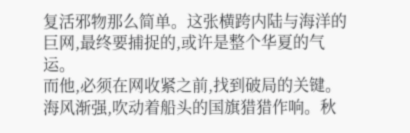复活邪物那么简单。这张横跨内陆与海洋的巨网,最终要捕捉的,或许是整个华夏的气运。
而他,必须在网收紧之前,找到破局的关键。
海风渐强,吹动着船头的国旗猎猎作响。秋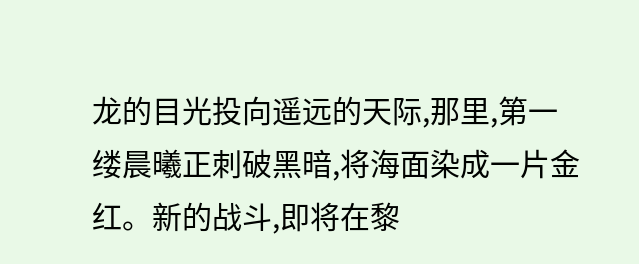龙的目光投向遥远的天际,那里,第一缕晨曦正刺破黑暗,将海面染成一片金红。新的战斗,即将在黎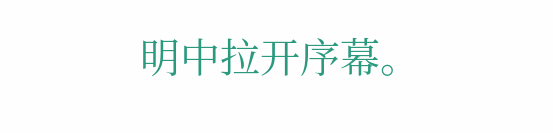明中拉开序幕。